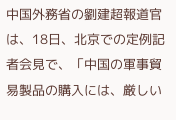中国外務省の劉建超報道官は、18日、北京での定例記者会見で、「中国の軍事貿易製品の購入には、厳しい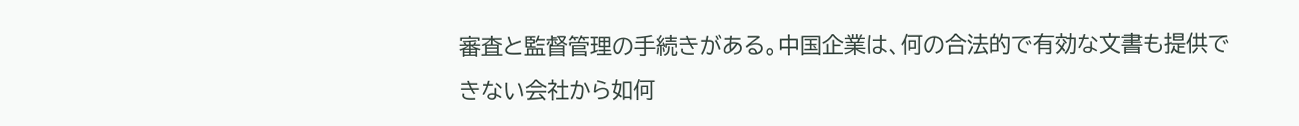審査と監督管理の手続きがある。中国企業は、何の合法的で有効な文書も提供できない会社から如何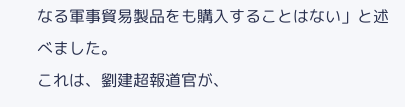なる軍事貿易製品をも購入することはない」と述べました。
これは、劉建超報道官が、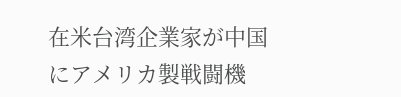在米台湾企業家が中国にアメリカ製戦闘機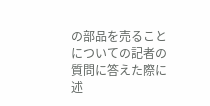の部品を売ることについての記者の質問に答えた際に述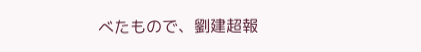べたもので、劉建超報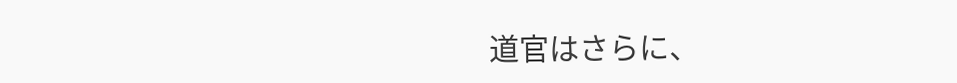道官はさらに、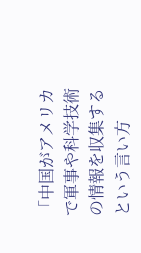「中国がアメリカで軍事や科学技術の情報を収集するという言い方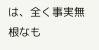は、全く事実無根なも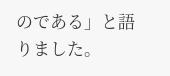のである」と語りました。